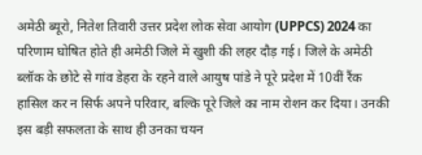अमेठी ब्यूरो, नितेश तिवारी उत्तर प्रदेश लोक सेवा आयोग (UPPCS) 2024 का परिणाम घोषित होते ही अमेठी जिले में खुशी की लहर दौड़ गई। जिले के अमेठी ब्लॉक के छोटे से गांव डेहरा के रहने वाले आयुष पांडे ने पूरे प्रदेश में 10वीं रैंक हासिल कर न सिर्फ अपने परिवार, बल्कि पूरे जिले का नाम रोशन कर दिया। उनकी इस बड़ी सफलता के साथ ही उनका चयन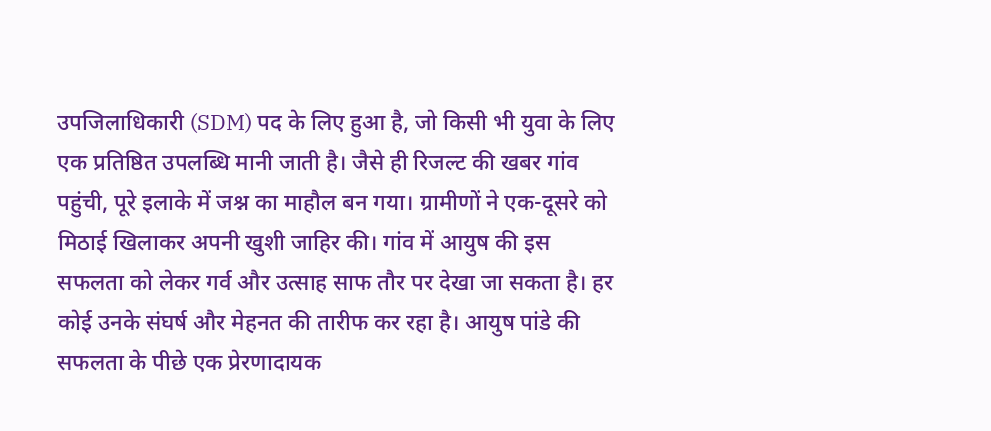उपजिलाधिकारी (SDM) पद के लिए हुआ है, जो किसी भी युवा के लिए एक प्रतिष्ठित उपलब्धि मानी जाती है। जैसे ही रिजल्ट की खबर गांव पहुंची, पूरे इलाके में जश्न का माहौल बन गया। ग्रामीणों ने एक-दूसरे को मिठाई खिलाकर अपनी खुशी जाहिर की। गांव में आयुष की इस सफलता को लेकर गर्व और उत्साह साफ तौर पर देखा जा सकता है। हर कोई उनके संघर्ष और मेहनत की तारीफ कर रहा है। आयुष पांडे की सफलता के पीछे एक प्रेरणादायक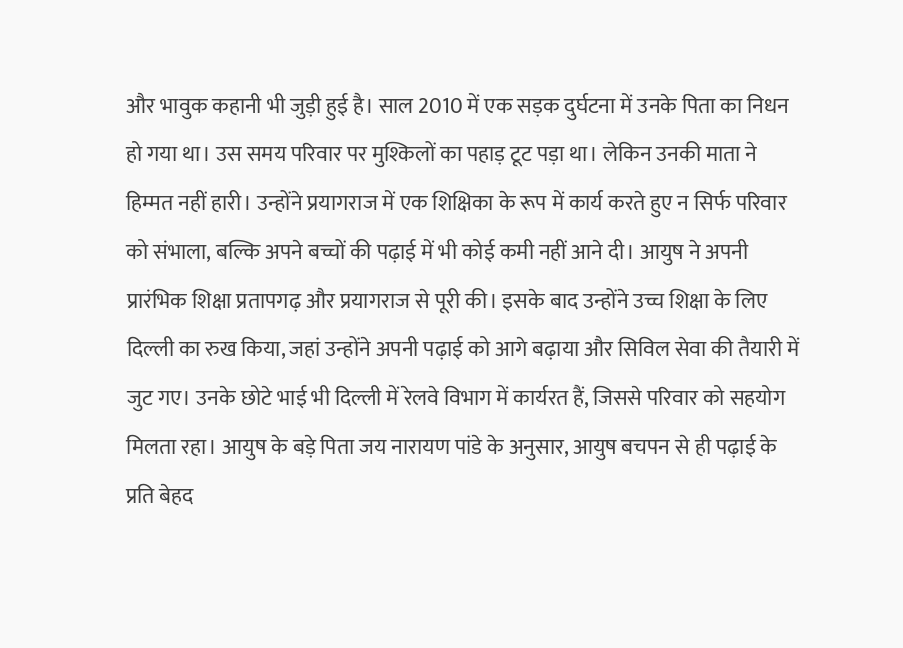और भावुक कहानी भी जुड़ी हुई है। साल 2010 में एक सड़क दुर्घटना में उनके पिता का निधन हो गया था। उस समय परिवार पर मुश्किलों का पहाड़ टूट पड़ा था। लेकिन उनकी माता ने हिम्मत नहीं हारी। उन्होंने प्रयागराज में एक शिक्षिका के रूप में कार्य करते हुए न सिर्फ परिवार को संभाला, बल्कि अपने बच्चों की पढ़ाई में भी कोई कमी नहीं आने दी। आयुष ने अपनी प्रारंभिक शिक्षा प्रतापगढ़ और प्रयागराज से पूरी की। इसके बाद उन्होंने उच्च शिक्षा के लिए दिल्ली का रुख किया, जहां उन्होंने अपनी पढ़ाई को आगे बढ़ाया और सिविल सेवा की तैयारी में जुट गए। उनके छोटे भाई भी दिल्ली में रेलवे विभाग में कार्यरत हैं, जिससे परिवार को सहयोग मिलता रहा। आयुष के बड़े पिता जय नारायण पांडे के अनुसार, आयुष बचपन से ही पढ़ाई के प्रति बेहद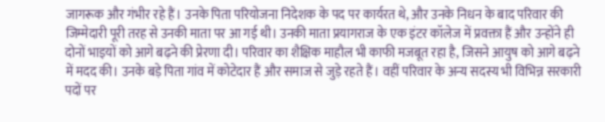जागरूक और गंभीर रहे हैं। उनके पिता परियोजना निदेशक के पद पर कार्यरत थे, और उनके निधन के बाद परिवार की जिम्मेदारी पूरी तरह से उनकी माता पर आ गई थी। उनकी माता प्रयागराज के एक इंटर कॉलेज में प्रवक्ता हैं और उन्होंने ही दोनों भाइयों को आगे बढ़ने की प्रेरणा दी। परिवार का शैक्षिक माहौल भी काफी मजबूत रहा है, जिसने आयुष को आगे बढ़ने में मदद की। उनके बड़े पिता गांव में कोटेदार हैं और समाज से जुड़े रहते हैं। वहीं परिवार के अन्य सदस्य भी विभिन्न सरकारी पदों पर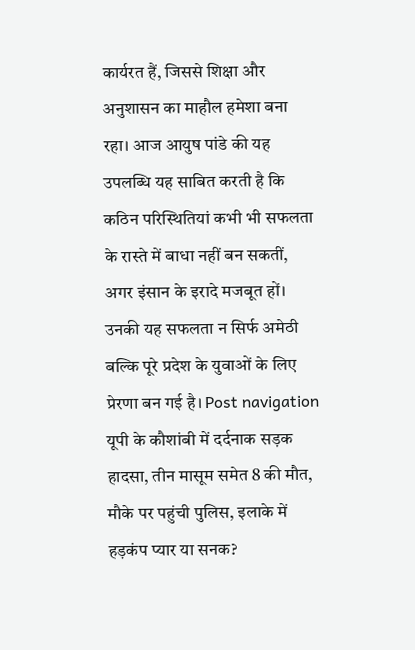कार्यरत हैं, जिससे शिक्षा और अनुशासन का माहौल हमेशा बना रहा। आज आयुष पांडे की यह उपलब्धि यह साबित करती है कि कठिन परिस्थितियां कभी भी सफलता के रास्ते में बाधा नहीं बन सकतीं, अगर इंसान के इरादे मजबूत हों। उनकी यह सफलता न सिर्फ अमेठी बल्कि पूरे प्रदेश के युवाओं के लिए प्रेरणा बन गई है। Post navigation यूपी के कौशांबी में दर्दनाक सड़क हादसा, तीन मासूम समेत 8 की मौत, मौके पर पहुंची पुलिस, इलाके में हड़कंप प्यार या सनक?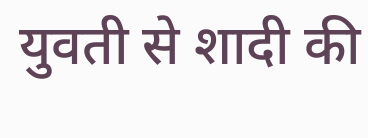युवती से शादी की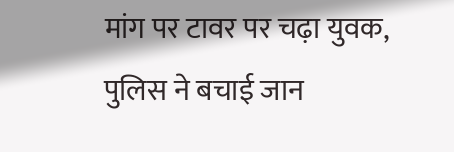मांग पर टावर पर चढ़ा युवक, पुलिस ने बचाई जान